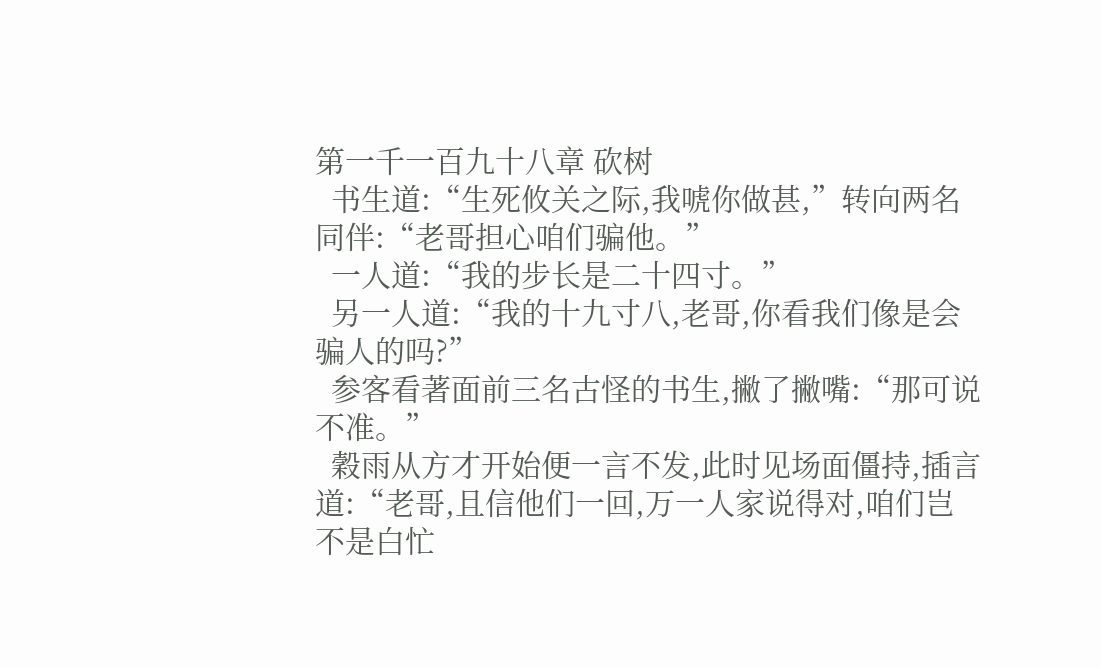第一千一百九十八章 砍树
  书生道:“生死攸关之际,我唬你做甚,”转向两名同伴:“老哥担心咱们骗他。”
  一人道:“我的步长是二十四寸。”
  另一人道:“我的十九寸八,老哥,你看我们像是会骗人的吗?”
  参客看著面前三名古怪的书生,撇了撇嘴:“那可说不准。”
  穀雨从方才开始便一言不发,此时见场面僵持,插言道:“老哥,且信他们一回,万一人家说得对,咱们岂不是白忙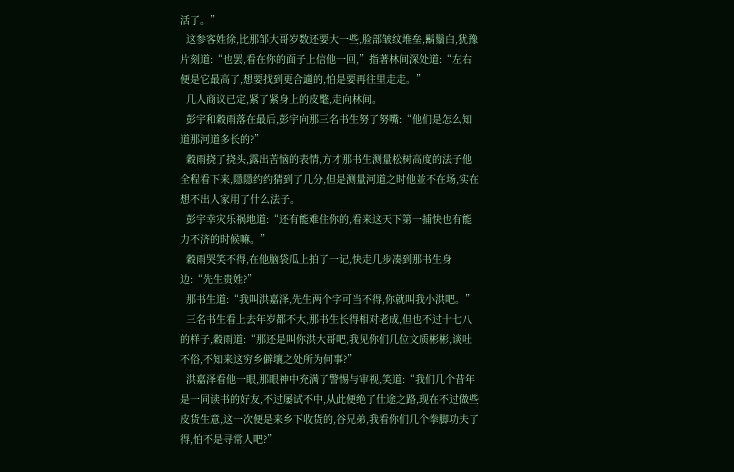活了。”
  这参客姓徐,比那邹大哥岁数还要大一些,脸部皱纹堆垒,鬍鬚白,犹豫片刻道:“也罢,看在你的面子上信他一回,”指著林间深处道:“左右便是它最高了,想要找到更合適的,怕是要再往里走走。”
  几人商议已定,紧了紧身上的皮氅,走向林间。
  彭宇和穀雨落在最后,彭宇向那三名书生努了努嘴:“他们是怎么知道那河道多长的?”
  穀雨挠了挠头,露出苦恼的表情,方才那书生测量松树高度的法子他全程看下来,隱隱约约猜到了几分,但是测量河道之时他並不在场,实在想不出人家用了什么法子。
  彭宇幸灾乐祸地道:“还有能难住你的,看来这天下第一捕快也有能力不济的时候嘛。”
  穀雨哭笑不得,在他脑袋瓜上拍了一记,快走几步凑到那书生身边:“先生贵姓?”
  那书生道:“我叫洪嘉泽,先生两个字可当不得,你就叫我小洪吧。”
  三名书生看上去年岁都不大,那书生长得相对老成,但也不过十七八的样子,穀雨道:“那还是叫你洪大哥吧,我见你们几位文质彬彬,谈吐不俗,不知来这穷乡僻壤之处所为何事?”
  洪嘉泽看他一眼,那眼神中充满了警惕与审视,笑道:“我们几个昔年是一同读书的好友,不过屡试不中,从此便绝了仕途之路,现在不过做些皮货生意,这一次便是来乡下收货的,谷兄弟,我看你们几个拳脚功夫了得,怕不是寻常人吧?”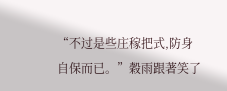“不过是些庄稼把式,防身自保而已。”穀雨跟著笑了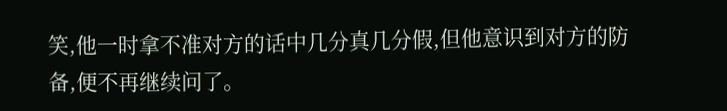笑,他一时拿不准对方的话中几分真几分假,但他意识到对方的防备,便不再继续问了。